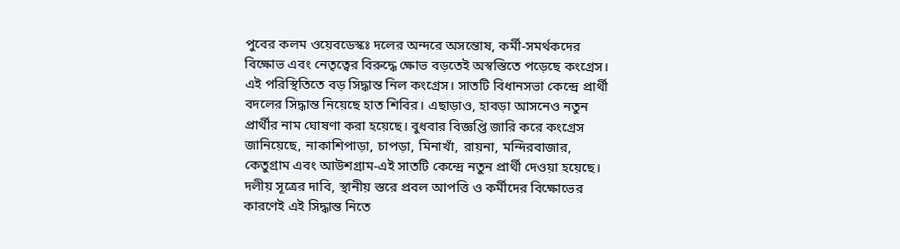পুবের কলম ওয়েবডেস্কঃ দলের অন্দরে অসন্তোষ, কর্মী-সমর্থকদের বিক্ষোভ এবং নেতৃত্বের বিরুদ্ধে ক্ষোভ বড়তেই অস্বস্তিতে পড়েছে কংগ্রেস। এই পরিস্থিতিতে বড় সিদ্ধান্ত নিল কংগ্রেস। সাতটি বিধানসভা কেন্দ্রে প্রার্থী বদলের সিদ্ধান্ত নিয়েছে হাত শিবির। এছাড়াও, হাবড়া আসনেও নতুন প্রার্থীর নাম ঘোষণা করা হয়েছে। বুধবার বিজ্ঞপ্তি জারি করে কংগ্রেস জানিয়েছে, নাকাশিপাড়া, চাপড়া, মিনাখাঁ, রায়না, মন্দিরবাজার, কেতুগ্রাম এবং আউশগ্রাম-এই সাতটি কেন্দ্রে নতুন প্রার্থী দেওয়া হয়েছে। দলীয় সূত্রের দাবি, স্থানীয় স্তরে প্রবল আপত্তি ও কর্মীদের বিক্ষোভের কারণেই এই সিদ্ধান্ত নিতে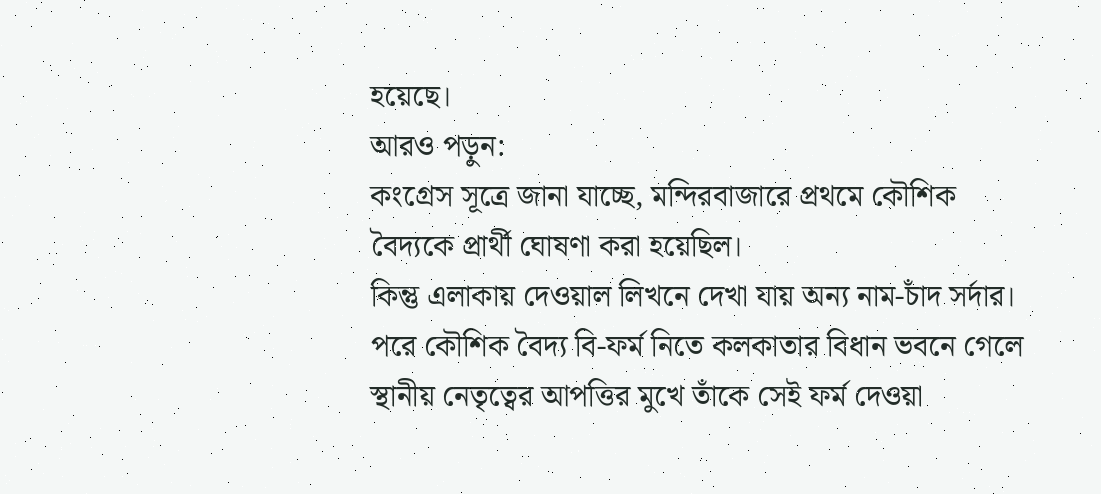হয়েছে।
আরও পড়ুন:
কংগ্রেস সূত্রে জানা যাচ্ছে, মন্দিরবাজারে প্রথমে কৌশিক বৈদ্যকে প্রার্থী ঘোষণা করা হয়েছিল।
কিন্তু এলাকায় দেওয়াল লিখনে দেখা যায় অন্য নাম-চাঁদ সর্দার। পরে কৌশিক বৈদ্য বি-ফর্ম নিতে কলকাতার বিধান ভবনে গেলে স্থানীয় নেতৃত্বের আপত্তির মুখে তাঁকে সেই ফর্ম দেওয়া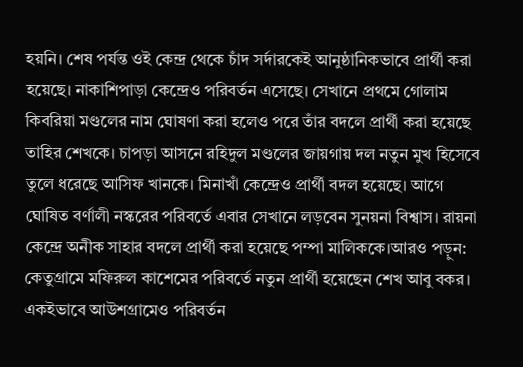হয়নি। শেষ পর্যন্ত ওই কেন্দ্র থেকে চাঁদ সর্দারকেই আনুষ্ঠানিকভাবে প্রার্থী করা হয়েছে। নাকাশিপাড়া কেন্দ্রেও পরিবর্তন এসেছে। সেখানে প্রথমে গোলাম কিবরিয়া মণ্ডলের নাম ঘোষণা করা হলেও পরে তাঁর বদলে প্রার্থী করা হয়েছে তাহির শেখকে। চাপড়া আসনে রহিদুল মণ্ডলের জায়গায় দল নতুন মুখ হিসেবে তুলে ধরেছে আসিফ খানকে। মিনাখাঁ কেন্দ্রেও প্রার্থী বদল হয়েছে। আগে ঘোষিত বর্ণালী নস্করের পরিবর্তে এবার সেখানে লড়বেন সুনয়না বিশ্বাস। রায়না কেন্দ্রে অনীক সাহার বদলে প্রার্থী করা হয়েছে পম্পা মালিককে।আরও পড়ুন:
কেতুগ্রামে মফিরুল কাশেমের পরিবর্তে নতুন প্রার্থী হয়েছেন শেখ আবু বকর। একইভাবে আউশগ্রামেও পরিবর্তন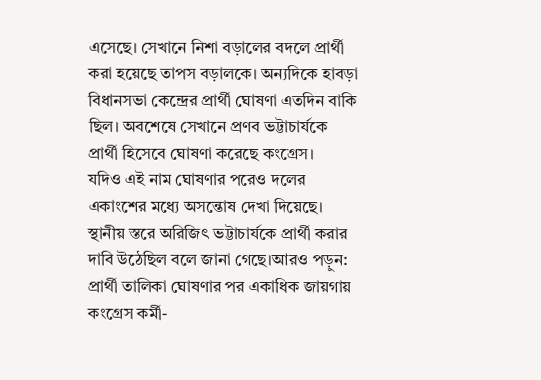এসেছে। সেখানে নিশা বড়ালের বদলে প্রার্থী করা হয়েছে তাপস বড়ালকে। অন্যদিকে হাবড়া বিধানসভা কেন্দ্রের প্রার্থী ঘোষণা এতদিন বাকি ছিল। অবশেষে সেখানে প্রণব ভট্টাচার্যকে প্রার্থী হিসেবে ঘোষণা করেছে কংগ্রেস।
যদিও এই নাম ঘোষণার পরেও দলের একাংশের মধ্যে অসন্তোষ দেখা দিয়েছে। স্থানীয় স্তরে অরিজিৎ ভট্টাচার্যকে প্রার্থী করার দাবি উঠেছিল বলে জানা গেছে।আরও পড়ুন:
প্রার্থী তালিকা ঘোষণার পর একাধিক জায়গায় কংগ্রেস কর্মী-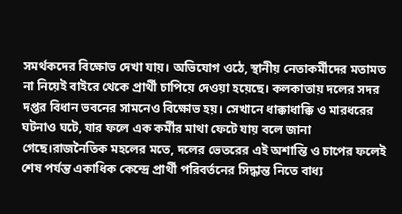সমর্থকদের বিক্ষোভ দেখা যায়। অভিযোগ ওঠে, স্থানীয় নেতাকর্মীদের মতামত না নিয়েই বাইরে থেকে প্রার্থী চাপিয়ে দেওয়া হয়েছে। কলকাতায় দলের সদর দপ্তর বিধান ভবনের সামনেও বিক্ষোভ হয়। সেখানে ধাক্কাধাক্কি ও মারধরের ঘটনাও ঘটে, যার ফলে এক কর্মীর মাথা ফেটে যায় বলে জানা গেছে।রাজনৈতিক মহলের মতে, দলের ভেতরের এই অশান্তি ও চাপের ফলেই শেষ পর্যন্ত একাধিক কেন্দ্রে প্রার্থী পরিবর্তনের সিদ্ধান্ত নিতে বাধ্য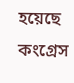হয়েছে কংগ্রেস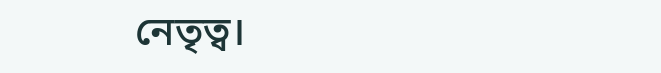নেতৃত্ব।